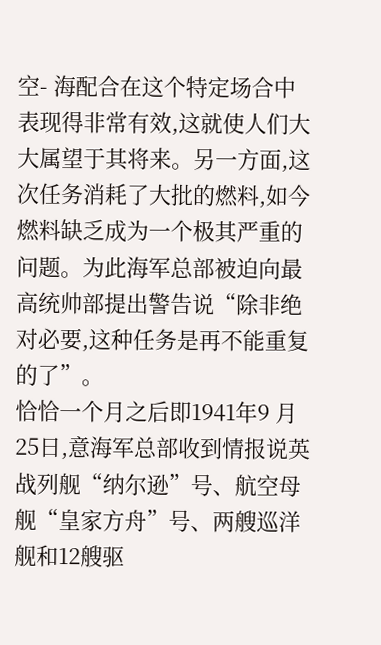空- 海配合在这个特定场合中表现得非常有效,这就使人们大大属望于其将来。另一方面,这次任务消耗了大批的燃料,如今燃料缺乏成为一个极其严重的问题。为此海军总部被迫向最高统帅部提出警告说“除非绝对必要,这种任务是再不能重复的了”。
恰恰一个月之后即1941年9 月25日,意海军总部收到情报说英战列舰“纳尔逊”号、航空母舰“皇家方舟”号、两艘巡洋舰和12艘驱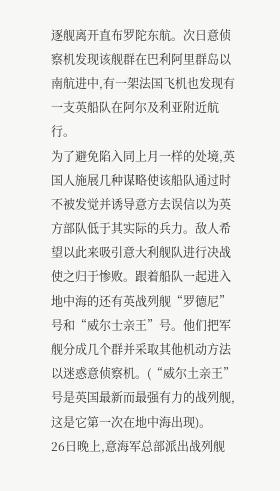逐舰离开直布罗陀东航。次日意侦察机发现该舰群在巴利阿里群岛以南航进中,有一架法国飞机也发现有一支英船队在阿尔及利亚附近航行。
为了避免陷入同上月一样的处境,英国人施展几种谋略使该船队通过时不被发觉并诱导意方去误信以为英方部队低于其实际的兵力。敌人希望以此来吸引意大利舰队进行决战使之归于惨败。跟着船队一起进入地中海的还有英战列舰“罗德尼”号和“威尔士亲王”号。他们把军舰分成几个群并采取其他机动方法以迷惑意侦察机。(“威尔土亲王”号是英国最新而最强有力的战列舰,这是它第一次在地中海出现)。
26日晚上,意海军总部派出战列舰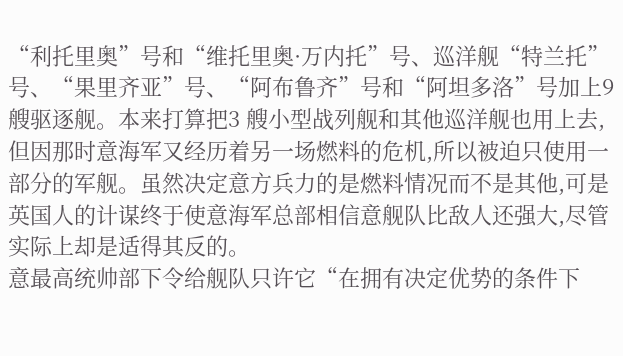“利托里奥”号和“维托里奥·万内托”号、巡洋舰“特兰托”号、“果里齐亚”号、“阿布鲁齐”号和“阿坦多洛”号加上9艘驱逐舰。本来打算把3 艘小型战列舰和其他巡洋舰也用上去,但因那时意海军又经历着另一场燃料的危机,所以被迫只使用一部分的军舰。虽然决定意方兵力的是燃料情况而不是其他,可是英国人的计谋终于使意海军总部相信意舰队比敌人还强大,尽管实际上却是适得其反的。
意最高统帅部下令给舰队只许它“在拥有决定优势的条件下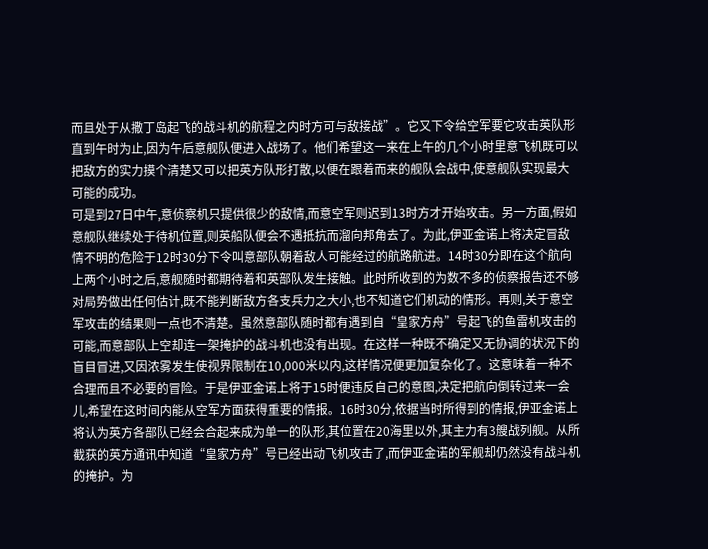而且处于从撒丁岛起飞的战斗机的航程之内时方可与敌接战”。它又下令给空军要它攻击英队形直到午时为止,因为午后意舰队便进入战场了。他们希望这一来在上午的几个小时里意飞机既可以把敌方的实力摸个清楚又可以把英方队形打散,以便在跟着而来的舰队会战中,使意舰队实现最大可能的成功。
可是到27日中午,意侦察机只提供很少的敌情,而意空军则迟到13时方才开始攻击。另一方面,假如意舰队继续处于待机位置,则英船队便会不遇抵抗而溜向邦角去了。为此,伊亚金诺上将决定冒敌情不明的危险于12时30分下令叫意部队朝着敌人可能经过的航路航进。14时30分即在这个航向上两个小时之后,意舰随时都期待着和英部队发生接触。此时所收到的为数不多的侦察报告还不够对局势做出任何估计,既不能判断敌方各支兵力之大小,也不知道它们机动的情形。再则,关于意空军攻击的结果则一点也不清楚。虽然意部队随时都有遇到自“皇家方舟”号起飞的鱼雷机攻击的可能,而意部队上空却连一架掩护的战斗机也没有出现。在这样一种既不确定又无协调的状况下的盲目冒进,又因浓雾发生使视界限制在10,000米以内,这样情况便更加复杂化了。这意味着一种不合理而且不必要的冒险。于是伊亚金诺上将于15时便违反自己的意图,决定把航向倒转过来一会儿,希望在这时间内能从空军方面获得重要的情报。16时30分,依据当时所得到的情报,伊亚金诺上将认为英方各部队已经会合起来成为单一的队形,其位置在20海里以外,其主力有3艘战列舰。从所截获的英方通讯中知道“皇家方舟”号已经出动飞机攻击了,而伊亚金诺的军舰却仍然没有战斗机的掩护。为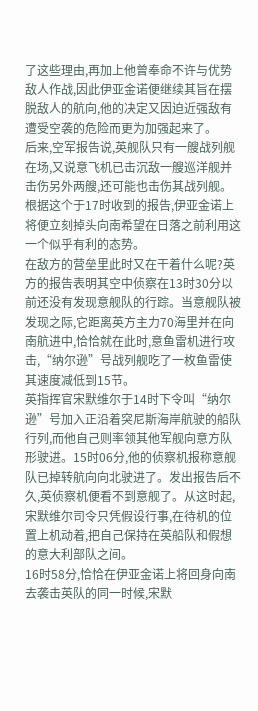了这些理由,再加上他曾奉命不许与优势敌人作战,因此伊亚金诺便继续其旨在摆脱敌人的航向,他的决定又因迫近强敌有遭受空袭的危险而更为加强起来了。
后来,空军报告说,英舰队只有一艘战列舰在场,又说意飞机已击沉敌一艘巡洋舰并击伤另外两艘,还可能也击伤其战列舰。根据这个于17时收到的报告,伊亚金诺上将便立刻掉头向南希望在日落之前利用这一个似乎有利的态势。
在敌方的营垒里此时又在干着什么呢?英方的报告表明其空中侦察在13时30分以前还没有发现意舰队的行踪。当意舰队被发现之际,它距离英方主力70海里并在向南航进中,恰恰就在此时,意鱼雷机进行攻击,“纳尔逊”号战列舰吃了一枚鱼雷使其速度减低到15节。
英指挥官宋默维尔于14时下令叫“纳尔逊”号加入正沿着突尼斯海岸航驶的船队行列,而他自己则率领其他军舰向意方队形驶进。15时06分,他的侦察机报称意舰队已掉转航向向北驶进了。发出报告后不久,英侦察机便看不到意舰了。从这时起,宋默维尔司令只凭假设行事,在待机的位置上机动着,把自己保持在英船队和假想的意大利部队之间。
16时58分,恰恰在伊亚金诺上将回身向南去袭击英队的同一时候,宋默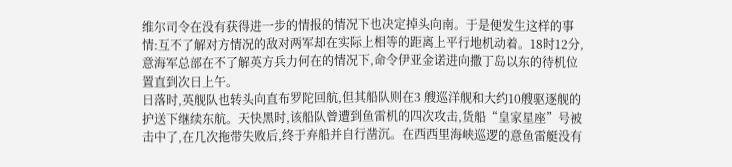维尔司令在没有获得进一步的情报的情况下也决定掉头向南。于是便发生这样的事情:互不了解对方情况的敌对两军却在实际上相等的距离上平行地机动着。18时12分,意海军总部在不了解英方兵力何在的情况下,命令伊亚金诺进向撒丁岛以东的待机位置直到次日上午。
日落时,英舰队也转头向直布罗陀回航,但其船队则在3 艘巡洋舰和大约10艘驱逐舰的护送下继续东航。天快黑时,该船队曾遭到鱼雷机的四次攻击,货船“皇家星座”号被击中了,在几次拖带失败后,终于弃船并自行凿沉。在西西里海峡巡逻的意鱼雷艇没有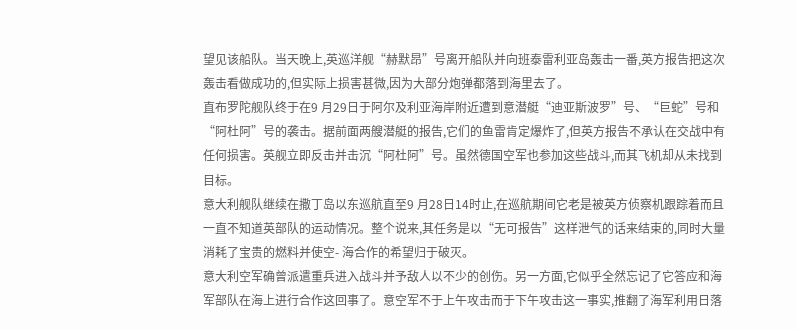望见该船队。当天晚上,英巡洋舰“赫默昂”号离开船队并向班泰雷利亚岛轰击一番,英方报告把这次轰击看做成功的,但实际上损害甚微,因为大部分炮弹都落到海里去了。
直布罗陀舰队终于在9 月29日于阿尔及利亚海岸附近遭到意潜艇“迪亚斯波罗”号、“巨蛇”号和“阿杜阿”号的袭击。据前面两艘潜艇的报告,它们的鱼雷肯定爆炸了,但英方报告不承认在交战中有任何损害。英舰立即反击并击沉“阿杜阿”号。虽然德国空军也参加这些战斗,而其飞机却从未找到目标。
意大利舰队继续在撒丁岛以东巡航直至9 月28日14时止,在巡航期间它老是被英方侦察机跟踪着而且一直不知道英部队的运动情况。整个说来,其任务是以“无可报告”这样泄气的话来结束的,同时大量消耗了宝贵的燃料并使空- 海合作的希望归于破灭。
意大利空军确曾派遣重兵进入战斗并予敌人以不少的创伤。另一方面,它似乎全然忘记了它答应和海军部队在海上进行合作这回事了。意空军不于上午攻击而于下午攻击这一事实,推翻了海军利用日落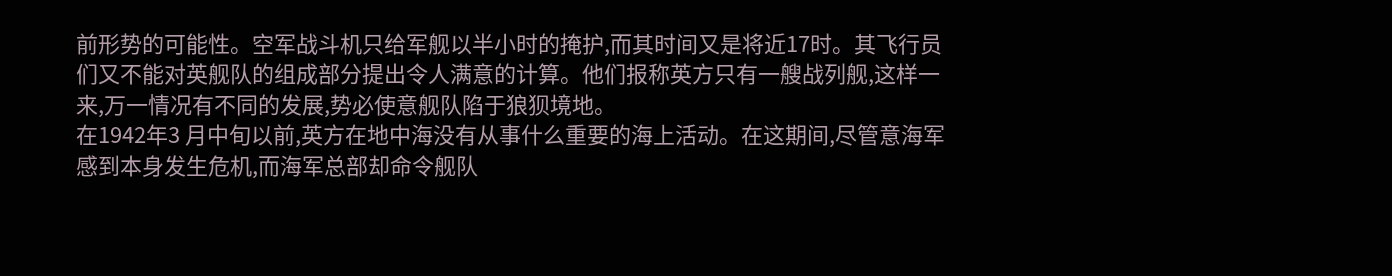前形势的可能性。空军战斗机只给军舰以半小时的掩护,而其时间又是将近17时。其飞行员们又不能对英舰队的组成部分提出令人满意的计算。他们报称英方只有一艘战列舰,这样一来,万一情况有不同的发展,势必使意舰队陷于狼狈境地。
在1942年3 月中旬以前,英方在地中海没有从事什么重要的海上活动。在这期间,尽管意海军感到本身发生危机,而海军总部却命令舰队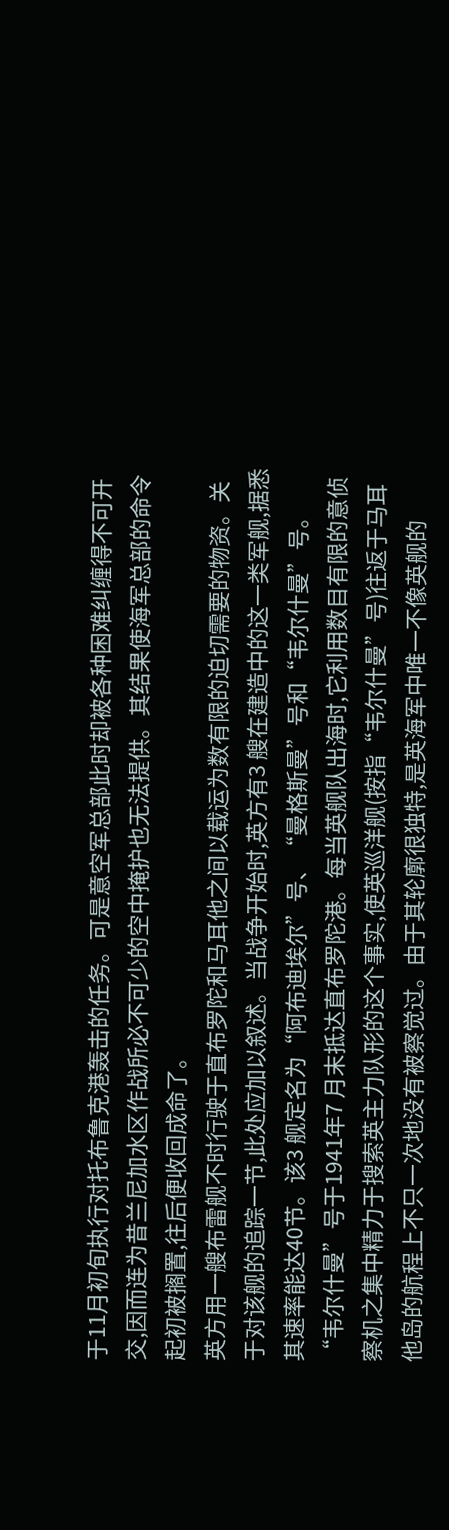于11月初旬执行对托布鲁克港轰击的任务。可是意空军总部此时却被各种困难纠缠得不可开交,因而连为昔兰尼加水区作战所必不可少的空中掩护也无法提供。其结果使海军总部的命令起初被搁置,往后便收回成命了。
英方用一艘布雷舰不时行驶于直布罗陀和马耳他之间以载运为数有限的迫切需要的物资。关于对该舰的追踪一节,此处应加以叙述。当战争开始时,英方有3 艘在建造中的这一类军舰,据悉其速率能达40节。该3 舰定名为“阿布迪埃尔”号、“曼格斯曼”号和“韦尔什曼”号。“韦尔什曼”号于1941年7 月末抵达直布罗陀港。每当英舰队出海时,它利用数目有限的意侦察机之集中精力于搜索英主力队形的这个事实,使英巡洋舰(按指“韦尔什曼”号)往返于马耳他岛的航程上不只一次地没有被察觉过。由于其轮廓很独特,是英海军中唯一不像英舰的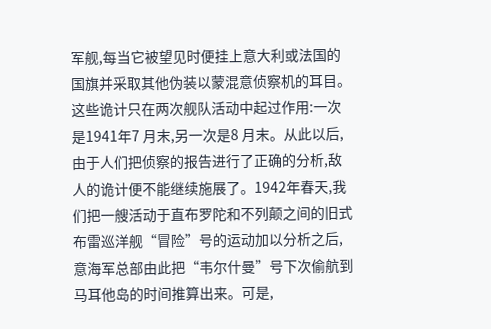军舰,每当它被望见时便挂上意大利或法国的国旗并采取其他伪装以蒙混意侦察机的耳目。
这些诡计只在两次舰队活动中起过作用:一次是1941年7 月末,另一次是8 月末。从此以后,由于人们把侦察的报告进行了正确的分析,敌人的诡计便不能继续施展了。1942年春天,我们把一艘活动于直布罗陀和不列颠之间的旧式布雷巡洋舰“冒险”号的运动加以分析之后,意海军总部由此把“韦尔什曼”号下次偷航到马耳他岛的时间推算出来。可是,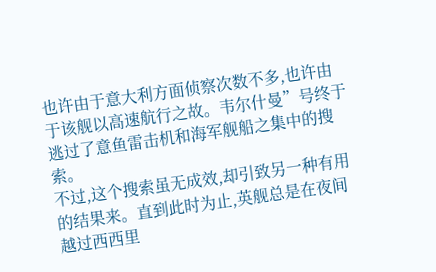也许由于意大利方面侦察次数不多,也许由于该舰以高速航行之故。韦尔什曼”号终于逃过了意鱼雷击机和海军舰船之集中的搜索。
不过,这个搜索虽无成效,却引致另一种有用的结果来。直到此时为止,英舰总是在夜间越过西西里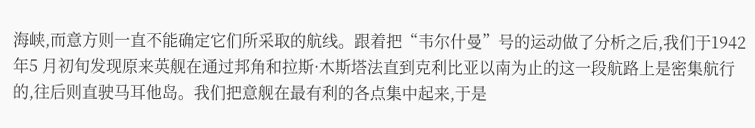海峡,而意方则一直不能确定它们所采取的航线。跟着把“韦尔什曼”号的运动做了分析之后,我们于1942年5 月初旬发现原来英舰在通过邦角和拉斯·木斯塔法直到克利比亚以南为止的这一段航路上是密集航行的,往后则直驶马耳他岛。我们把意舰在最有利的各点集中起来,于是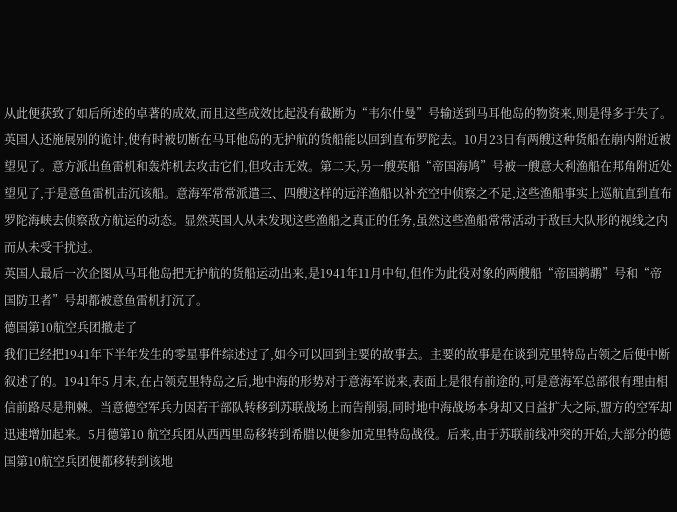从此便获致了如后所述的卓著的成效,而且这些成效比起没有截断为“韦尔什曼”号输送到马耳他岛的物资来,则是得多于失了。
英国人还施展别的诡计,使有时被切断在马耳他岛的无护航的货船能以回到直布罗陀去。10月23日有两艘这种货船在崩内附近被望见了。意方派出鱼雷机和轰炸机去攻击它们,但攻击无效。第二天,另一艘英船“帝国海鸠”号被一艘意大利渔船在邦角附近处望见了,于是意鱼雷机击沉该船。意海军常常派遣三、四艘这样的远洋渔船以补充空中侦察之不足,这些渔船事实上巡航直到直布罗陀海峡去侦察敌方航运的动态。显然英国人从未发现这些渔船之真正的任务,虽然这些渔船常常活动于敌巨大队形的视线之内而从未受干扰过。
英国人最后一次企图从马耳他岛把无护航的货船运动出来,是1941年11月中旬,但作为此役对象的两艘船“帝国鹈鹕”号和“帝国防卫者”号却都被意鱼雷机打沉了。
德国第10航空兵团撤走了
我们已经把1941年下半年发生的零星事件综述过了,如今可以回到主要的故事去。主要的故事是在谈到克里特岛占领之后便中断叙述了的。1941年5 月末,在占领克里特岛之后,地中海的形势对于意海军说来,表面上是很有前途的,可是意海军总部很有理由相信前路尽是荆棘。当意德空军兵力因若干部队转移到苏联战场上而告削弱,同时地中海战场本身却又日益扩大之际,盟方的空军却迅速增加起来。5月德第10 航空兵团从西西里岛移转到希腊以便参加克里特岛战役。后来,由于苏联前线冲突的开始,大部分的德国第10航空兵团便都移转到该地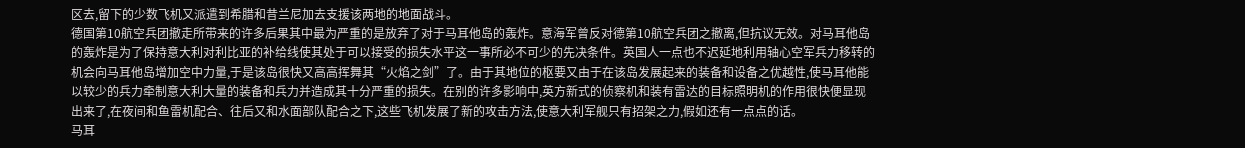区去,留下的少数飞机又派遣到希腊和昔兰尼加去支援该两地的地面战斗。
德国第10航空兵团撤走所带来的许多后果其中最为严重的是放弃了对于马耳他岛的轰炸。意海军曾反对德第10航空兵团之撤离,但抗议无效。对马耳他岛的轰炸是为了保持意大利对利比亚的补给线使其处于可以接受的损失水平这一事所必不可少的先决条件。英国人一点也不迟延地利用轴心空军兵力移转的机会向马耳他岛增加空中力量,于是该岛很快又高高挥舞其“火焰之剑”了。由于其地位的枢要又由于在该岛发展起来的装备和设备之优越性,使马耳他能以较少的兵力牵制意大利大量的装备和兵力并造成其十分严重的损失。在别的许多影响中,英方新式的侦察机和装有雷达的目标照明机的作用很快便显现出来了,在夜间和鱼雷机配合、往后又和水面部队配合之下,这些飞机发展了新的攻击方法,使意大利军舰只有招架之力,假如还有一点点的话。
马耳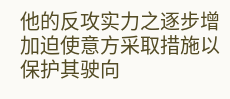他的反攻实力之逐步增加迫使意方采取措施以保护其驶向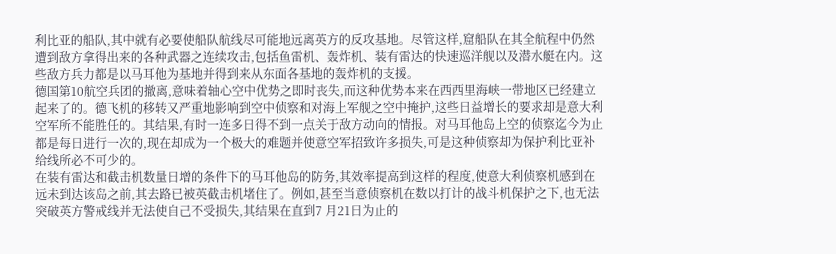利比亚的船队,其中就有必要使船队航线尽可能地远离英方的反攻基地。尽管这样,窟船队在其全航程中仍然遭到敌方拿得出来的各种武器之连续攻击,包括鱼雷机、轰炸机、装有雷达的快速巡洋舰以及潜水艇在内。这些敌方兵力都是以马耳他为基地并得到来从东面各基地的轰炸机的支援。
德国第10航空兵团的撤离,意味着轴心空中优势之即时丧失,而这种优势本来在西西里海峡一带地区已经建立起来了的。德飞机的移转又严重地影响到空中侦察和对海上军舰之空中掩护,这些日益增长的要求却是意大利空军所不能胜任的。其结果,有时一连多日得不到一点关于敌方动向的情报。对马耳他岛上空的侦察迄今为止都是每日进行一次的,现在却成为一个极大的难题并使意空军招致许多损失,可是这种侦察却为保护利比亚补给线所必不可少的。
在装有雷达和截击机数量日增的条件下的马耳他岛的防务,其效率提高到这样的程度,使意大利侦察机感到在远未到达该岛之前,其去路已被英截击机堵住了。例如,甚至当意侦察机在数以打计的战斗机保护之下,也无法突破英方警戒线并无法使自己不受损失,其结果在直到7 月21日为止的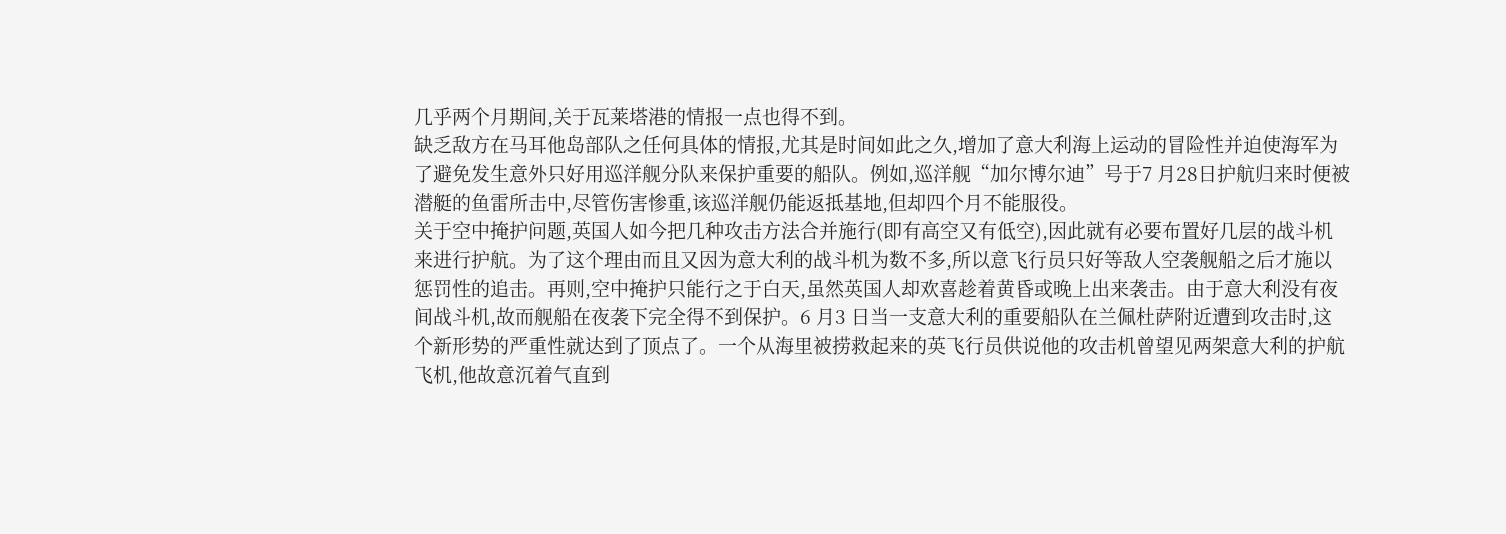几乎两个月期间,关于瓦莱塔港的情报一点也得不到。
缺乏敌方在马耳他岛部队之任何具体的情报,尤其是时间如此之久,增加了意大利海上运动的冒险性并迫使海军为了避免发生意外只好用巡洋舰分队来保护重要的船队。例如,巡洋舰“加尔博尔迪”号于7 月28日护航归来时便被潜艇的鱼雷所击中,尽管伤害惨重,该巡洋舰仍能返抵基地,但却四个月不能服役。
关于空中掩护问题,英国人如今把几种攻击方法合并施行(即有高空又有低空),因此就有必要布置好几层的战斗机来进行护航。为了这个理由而且又因为意大利的战斗机为数不多,所以意飞行员只好等敌人空袭舰船之后才施以惩罚性的追击。再则,空中掩护只能行之于白天,虽然英国人却欢喜趁着黄昏或晚上出来袭击。由于意大利没有夜间战斗机,故而舰船在夜袭下完全得不到保护。6 月3 日当一支意大利的重要船队在兰佩杜萨附近遭到攻击时,这个新形势的严重性就达到了顶点了。一个从海里被捞救起来的英飞行员供说他的攻击机曾望见两架意大利的护航飞机,他故意沉着气直到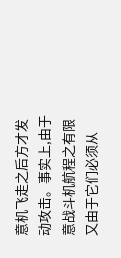意机飞走之后方才发动攻击。事实上,由于意战斗机航程之有限又由于它们必须从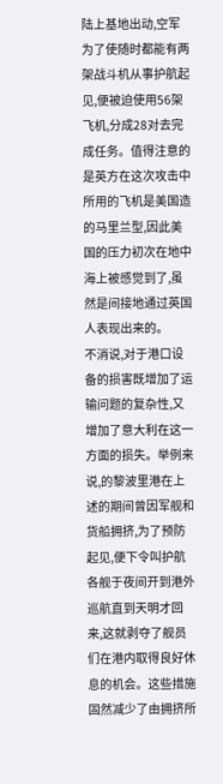陆上基地出动,空军为了使随时都能有两架战斗机从事护航起见,便被迫使用56架飞机,分成28对去完成任务。值得注意的是英方在这次攻击中所用的飞机是美国造的马里兰型,因此美国的压力初次在地中海上被感觉到了,虽然是间接地通过英国人表现出来的。
不消说,对于港口设备的损害既增加了运输问题的复杂性,又增加了意大利在这一方面的损失。举例来说,的黎波里港在上述的期间曾因军舰和货船拥挤,为了预防起见,便下令叫护航各舰于夜间开到港外巡航直到天明才回来,这就剥夺了舰员们在港内取得良好休息的机会。这些措施固然减少了由拥挤所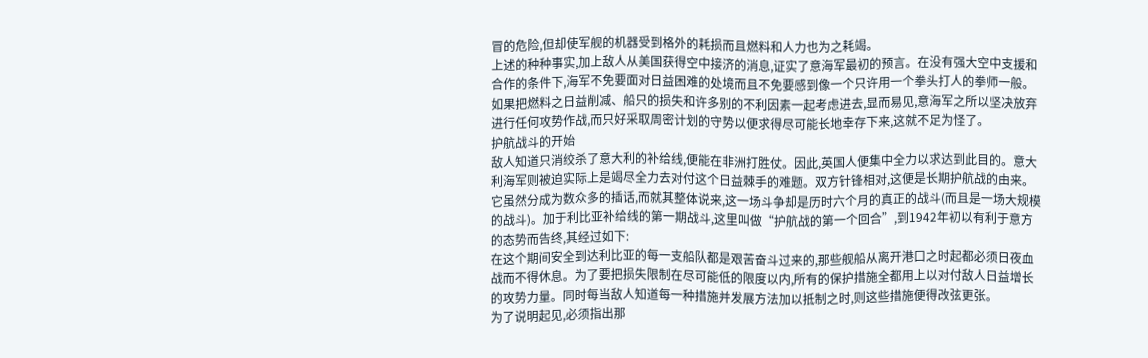冒的危险,但却使军舰的机器受到格外的耗损而且燃料和人力也为之耗竭。
上述的种种事实,加上敌人从美国获得空中接济的消息,证实了意海军最初的预言。在没有强大空中支援和合作的条件下,海军不免要面对日益困难的处境而且不免要感到像一个只许用一个拳头打人的拳师一般。如果把燃料之日益削减、船只的损失和许多别的不利因素一起考虑进去,显而易见,意海军之所以坚决放弃进行任何攻势作战,而只好采取周密计划的守势以便求得尽可能长地幸存下来,这就不足为怪了。
护航战斗的开始
敌人知道只消绞杀了意大利的补给线,便能在非洲打胜仗。因此,英国人便集中全力以求达到此目的。意大利海军则被迫实际上是竭尽全力去对付这个日益棘手的难题。双方针锋相对,这便是长期护航战的由来。它虽然分成为数众多的插话,而就其整体说来,这一场斗争却是历时六个月的真正的战斗(而且是一场大规模的战斗)。加于利比亚补给线的第一期战斗,这里叫做“护航战的第一个回合”,到1942年初以有利于意方的态势而告终,其经过如下:
在这个期间安全到达利比亚的每一支船队都是艰苦奋斗过来的,那些舰船从离开港口之时起都必须日夜血战而不得休息。为了要把损失限制在尽可能低的限度以内,所有的保护措施全都用上以对付敌人日益增长的攻势力量。同时每当敌人知道每一种措施并发展方法加以抵制之时,则这些措施便得改弦更张。
为了说明起见,必须指出那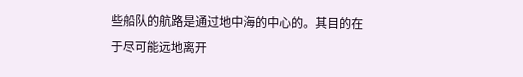些船队的航路是通过地中海的中心的。其目的在于尽可能远地离开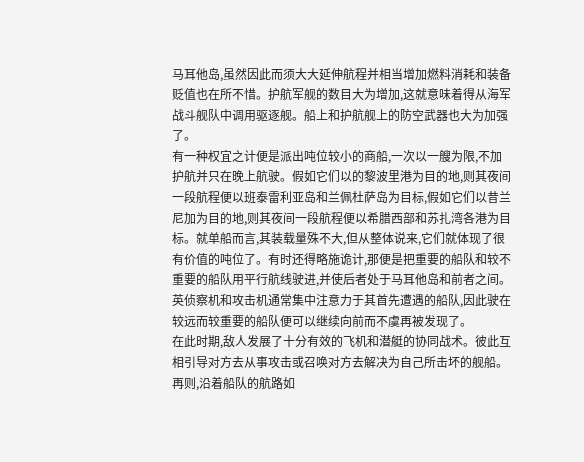马耳他岛,虽然因此而须大大延伸航程并相当增加燃料消耗和装备贬值也在所不惜。护航军舰的数目大为增加,这就意味着得从海军战斗舰队中调用驱逐舰。船上和护航舰上的防空武器也大为加强了。
有一种权宜之计便是派出吨位较小的商船,一次以一艘为限,不加护航并只在晚上航驶。假如它们以的黎波里港为目的地,则其夜间一段航程便以班泰雷利亚岛和兰佩杜萨岛为目标,假如它们以昔兰尼加为目的地,则其夜间一段航程便以希腊西部和苏扎湾各港为目标。就单船而言,其装载量殊不大,但从整体说来,它们就体现了很有价值的吨位了。有时还得略施诡计,那便是把重要的船队和较不重要的船队用平行航线驶进,并使后者处于马耳他岛和前者之间。英侦察机和攻击机通常集中注意力于其首先遭遇的船队,因此驶在较远而较重要的船队便可以继续向前而不虞再被发现了。
在此时期,敌人发展了十分有效的飞机和潜艇的协同战术。彼此互相引导对方去从事攻击或召唤对方去解决为自己所击坏的舰船。再则,沿着船队的航路如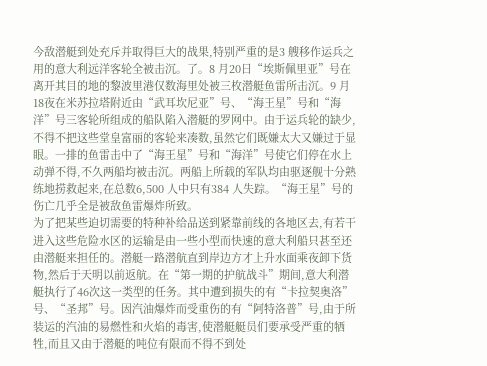今敌潜艇到处充斥并取得巨大的战果,特别严重的是3 艘移作运兵之用的意大利远洋客轮全被击沉。了。8 月20日“埃斯佩里亚”号在离开其目的地的黎波里港仅数海里处被三枚潜艇鱼雷所击沉。9 月18夜在米苏拉塔附近由“武耳坎尼亚”号、“海王星”号和“海洋”号三客轮所组成的船队陷入潜艇的罗网中。由于运兵轮的缺少,不得不把这些堂皇富丽的客轮来凑数,虽然它们既嫌太大又嫌过于显眼。一排的鱼雷击中了“海王星”号和“海洋”号使它们停在水上动弹不得,不久两船均被击沉。两船上所载的军队均由驱逐舰十分熟练地捞救起来,在总数6,500 人中只有384 人失踪。“海王星”号的伤亡几乎全是被敌鱼雷爆炸所致。
为了把某些迫切需要的特种补给品送到紧靠前线的各地区去,有若干进入这些危险水区的运输是由一些小型而快速的意大利船只甚至还由潜艇来担任的。潜艇一路潜航直到岸边方才上升水面乘夜卸下货物,然后于天明以前返航。在“第一期的护航战斗”期间,意大利潜艇执行了46次这一类型的任务。其中遭到损失的有“卡拉契奥洛”号、“圣邦”号。因汽油爆炸而受重伤的有“阿特洛普”号,由于所装运的汽油的易燃性和火焰的毒害,使潜艇艇员们要承受严重的牺牲,而且又由于潜艇的吨位有限而不得不到处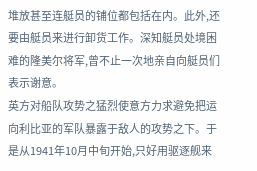堆放甚至连艇员的铺位都包括在内。此外,还要由艇员来进行卸货工作。深知艇员处境困难的隆美尔将军,曾不止一次地亲自向艇员们表示谢意。
英方对船队攻势之猛烈使意方力求避免把运向利比亚的军队暴露于敌人的攻势之下。于是从1941年10月中旬开始,只好用驱逐舰来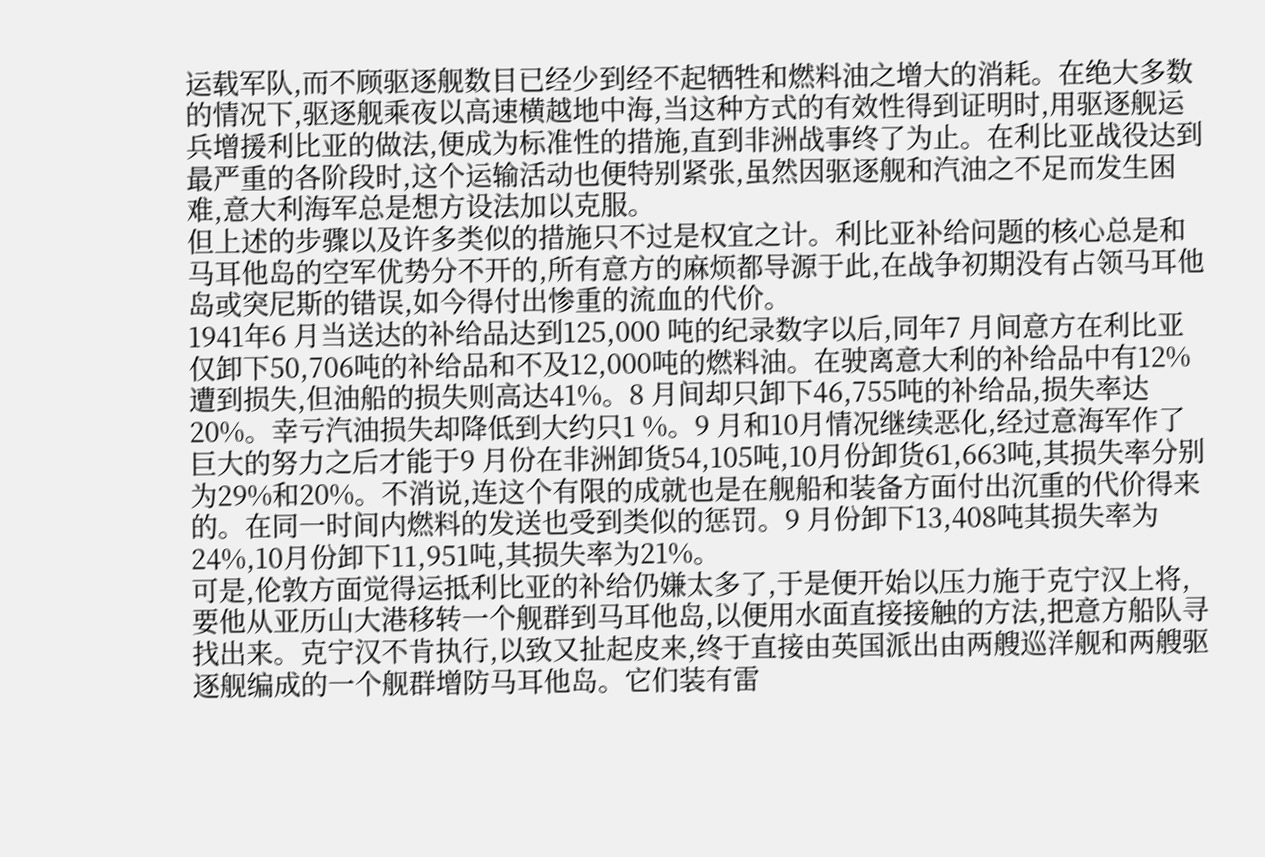运载军队,而不顾驱逐舰数目已经少到经不起牺牲和燃料油之增大的消耗。在绝大多数的情况下,驱逐舰乘夜以高速横越地中海,当这种方式的有效性得到证明时,用驱逐舰运兵增援利比亚的做法,便成为标准性的措施,直到非洲战事终了为止。在利比亚战役达到最严重的各阶段时,这个运输活动也便特别紧张,虽然因驱逐舰和汽油之不足而发生困难,意大利海军总是想方设法加以克服。
但上述的步骤以及许多类似的措施只不过是权宜之计。利比亚补给问题的核心总是和马耳他岛的空军优势分不开的,所有意方的麻烦都导源于此,在战争初期没有占领马耳他岛或突尼斯的错误,如今得付出惨重的流血的代价。
1941年6 月当送达的补给品达到125,000 吨的纪录数字以后,同年7 月间意方在利比亚仅卸下50,706吨的补给品和不及12,000吨的燃料油。在驶离意大利的补给品中有12%遭到损失,但油船的损失则高达41%。8 月间却只卸下46,755吨的补给品,损失率达20%。幸亏汽油损失却降低到大约只1 %。9 月和10月情况继续恶化,经过意海军作了巨大的努力之后才能于9 月份在非洲卸货54,105吨,10月份卸货61,663吨,其损失率分别为29%和20%。不消说,连这个有限的成就也是在舰船和装备方面付出沉重的代价得来的。在同一时间内燃料的发送也受到类似的惩罚。9 月份卸下13,408吨其损失率为24%,10月份卸下11,951吨,其损失率为21%。
可是,伦敦方面觉得运抵利比亚的补给仍嫌太多了,于是便开始以压力施于克宁汉上将,要他从亚历山大港移转一个舰群到马耳他岛,以便用水面直接接触的方法,把意方船队寻找出来。克宁汉不肯执行,以致又扯起皮来,终于直接由英国派出由两艘巡洋舰和两艘驱逐舰编成的一个舰群增防马耳他岛。它们装有雷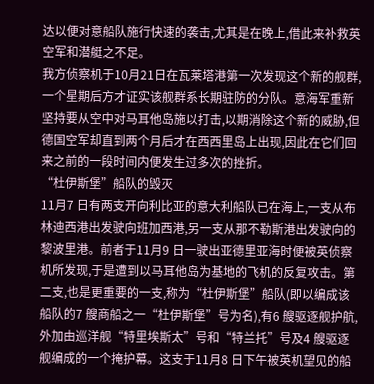达以便对意船队施行快速的袭击,尤其是在晚上,借此来补救英空军和潜艇之不足。
我方侦察机于10月21日在瓦莱塔港第一次发现这个新的舰群,一个星期后方才证实该舰群系长期驻防的分队。意海军重新坚持要从空中对马耳他岛施以打击,以期消除这个新的威胁,但德国空军却直到两个月后才在西西里岛上出现,因此在它们回来之前的一段时间内便发生过多次的挫折。
“杜伊斯堡”船队的毁灭
11月7 日有两支开向利比亚的意大利船队已在海上,一支从布林迪西港出发驶向班加西港,另一支从那不勒斯港出发驶向的黎波里港。前者于11月9 日一驶出亚德里亚海时便被英侦察机所发现,于是遭到以马耳他岛为基地的飞机的反复攻击。第二支,也是更重要的一支,称为“杜伊斯堡”船队(即以编成该船队的7 艘商船之一“杜伊斯堡”号为名),有6 艘驱逐舰护航,外加由巡洋舰“特里埃斯太”号和“特兰托”号及4 艘驱逐舰编成的一个掩护幕。这支于11月8 日下午被英机望见的船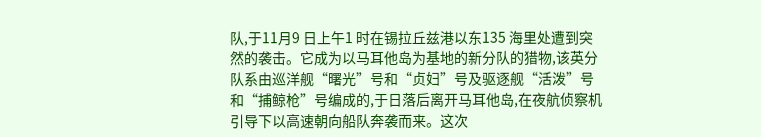队,于11月9 日上午1 时在锡拉丘兹港以东135 海里处遭到突然的袭击。它成为以马耳他岛为基地的新分队的猎物,该英分队系由巡洋舰“曙光”号和“贞妇”号及驱逐舰“活泼”号和“捕鲸枪”号编成的,于日落后离开马耳他岛,在夜航侦察机引导下以高速朝向船队奔袭而来。这次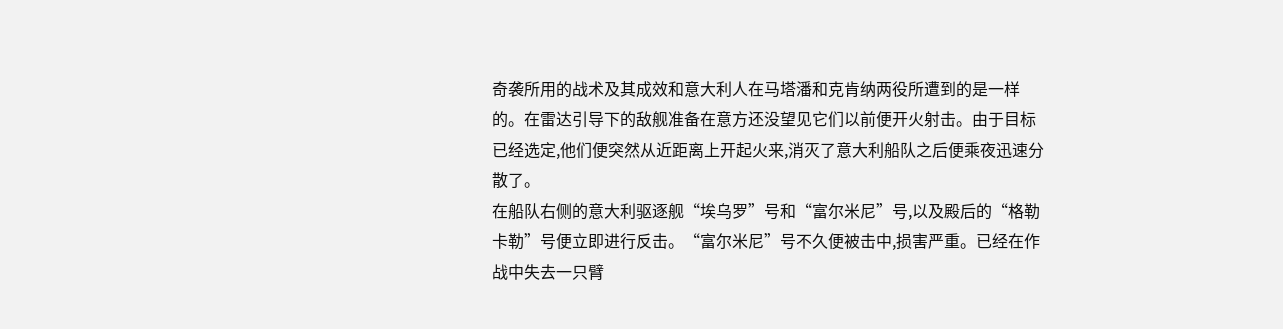奇袭所用的战术及其成效和意大利人在马塔潘和克肯纳两役所遭到的是一样的。在雷达引导下的敌舰准备在意方还没望见它们以前便开火射击。由于目标已经选定,他们便突然从近距离上开起火来,消灭了意大利船队之后便乘夜迅速分散了。
在船队右侧的意大利驱逐舰“埃乌罗”号和“富尔米尼”号,以及殿后的“格勒卡勒”号便立即进行反击。“富尔米尼”号不久便被击中,损害严重。已经在作战中失去一只臂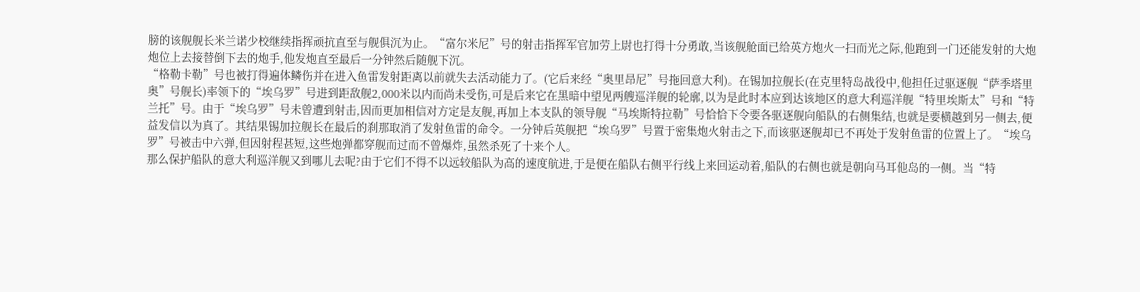膀的该舰舰长米兰诺少校继续指挥顽抗直至与舰俱沉为止。“富尔米尼”号的射击指挥军官加劳上尉也打得十分勇敢,当该舰舱面已给英方炮火一扫而光之际,他跑到一门还能发射的大炮炮位上去接替倒下去的炮手,他发炮直至最后一分钟然后随舰下沉。
“格勒卡勒”号也被打得遍体鳞伤并在进入鱼雷发射距离以前就失去活动能力了。(它后来经“奥里昂尼”号拖回意大利)。在锡加拉舰长(在克里特岛战役中,他担任过驱逐舰“萨季塔里奥”号舰长)率领下的“埃乌罗”号进到距敌舰2,000米以内而尚未受伤,可是后来它在黑暗中望见两艘巡洋舰的轮廓,以为是此时本应到达该地区的意大利巡洋舰“特里埃斯太”号和“特兰托”号。由于“埃乌罗”号未曾遭到射击,因而更加相信对方定是友舰,再加上本支队的领导舰“马埃斯特拉勒”号恰恰下令要各驱逐舰向船队的右侧集结,也就是要横越到另一侧去,便益发信以为真了。其结果锡加拉舰长在最后的刹那取消了发射鱼雷的命令。一分钟后英舰把“埃乌罗”号置于密集炮火射击之下,而该驱逐舰却已不再处于发射鱼雷的位置上了。“埃乌罗”号被击中六弹,但因射程甚短,这些炮弹都穿舰而过而不曾爆炸,虽然杀死了十来个人。
那么保护船队的意大利巡洋舰又到哪儿去呢?由于它们不得不以远较船队为高的速度航进,于是便在船队右侧平行线上来回运动着,船队的右侧也就是朝向马耳他岛的一侧。当“特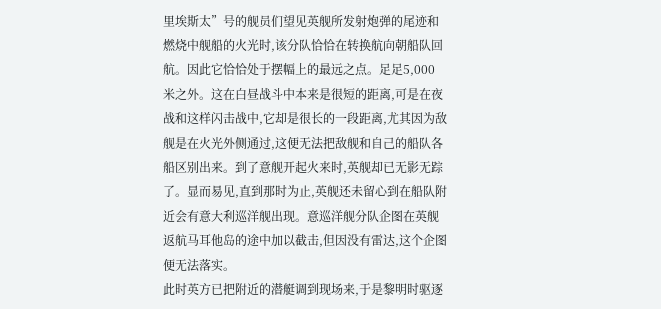里埃斯太”号的舰员们望见英舰所发射炮弹的尾迹和燃烧中舰船的火光时,该分队恰恰在转换航向朝船队回航。因此它恰恰处于摆幅上的最远之点。足足5,000 米之外。这在白昼战斗中本来是很短的距离,可是在夜战和这样闪击战中,它却是很长的一段距离,尤其因为敌舰是在火光外侧通过,这便无法把敌舰和自己的船队各船区别出来。到了意舰开起火来时,英舰却已无影无踪了。显而易见,直到那时为止,英舰还未留心到在船队附近会有意大利巡洋舰出现。意巡洋舰分队企图在英舰返航马耳他岛的途中加以截击,但因没有雷达,这个企图便无法落实。
此时英方已把附近的潜艇调到现场来,于是黎明时驱逐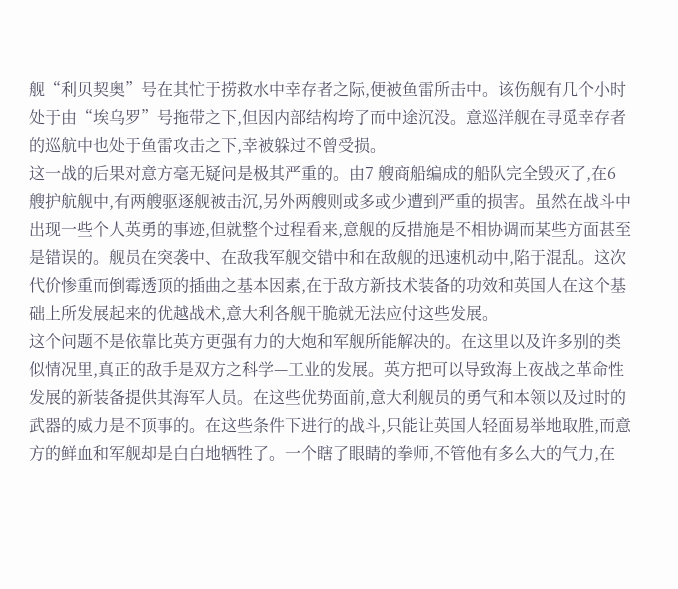舰“利贝契奥”号在其忙于捞救水中幸存者之际,便被鱼雷所击中。该伤舰有几个小时处于由“埃乌罗”号拖带之下,但因内部结构垮了而中途沉没。意巡洋舰在寻觅幸存者的巡航中也处于鱼雷攻击之下,幸被躲过不曾受损。
这一战的后果对意方毫无疑问是极其严重的。由7 艘商船编成的船队完全毁灭了,在6 艘护航舰中,有两艘驱逐舰被击沉,另外两艘则或多或少遭到严重的损害。虽然在战斗中出现一些个人英勇的事迹,但就整个过程看来,意舰的反措施是不相协调而某些方面甚至是错误的。舰员在突袭中、在敌我军舰交错中和在敌舰的迅速机动中,陷于混乱。这次代价惨重而倒霉透顶的插曲之基本因素,在于敌方新技术装备的功效和英国人在这个基础上所发展起来的优越战术,意大利各舰干脆就无法应付这些发展。
这个问题不是依靠比英方更强有力的大炮和军舰所能解决的。在这里以及许多别的类似情况里,真正的敌手是双方之科学—工业的发展。英方把可以导致海上夜战之革命性发展的新装备提供其海军人员。在这些优势面前,意大利舰员的勇气和本领以及过时的武器的威力是不顶事的。在这些条件下进行的战斗,只能让英国人轻面易举地取胜,而意方的鲜血和军舰却是白白地牺牲了。一个瞎了眼睛的拳师,不管他有多么大的气力,在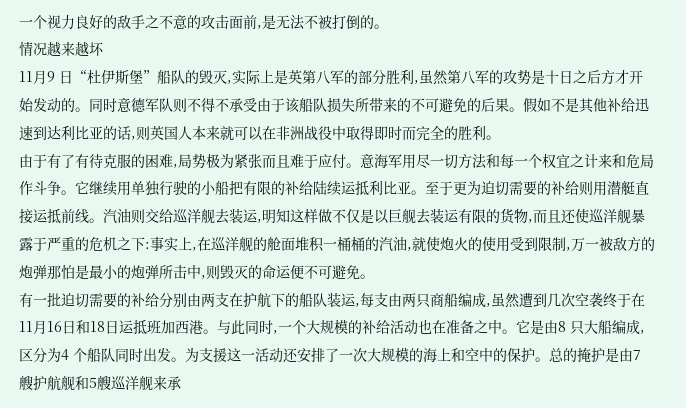一个视力良好的敌手之不意的攻击面前,是无法不被打倒的。
情况越来越坏
11月9 日“杜伊斯堡”船队的毁灭,实际上是英第八军的部分胜利,虽然第八军的攻势是十日之后方才开始发动的。同时意德军队则不得不承受由于该船队损失所带来的不可避免的后果。假如不是其他补给迅速到达利比亚的话,则英国人本来就可以在非洲战役中取得即时而完全的胜利。
由于有了有待克服的困难,局势极为紧张而且难于应付。意海军用尽一切方法和每一个权宜之计来和危局作斗争。它继续用单独行驶的小船把有限的补给陆续运抵利比亚。至于更为迫切需要的补给则用潜艇直接运抵前线。汽油则交给巡洋舰去装运,明知这样做不仅是以巨舰去装运有限的货物,而且还使巡洋舰暴露于严重的危机之下:事实上,在巡洋舰的舱面堆积一桶桶的汽油,就使炮火的使用受到限制,万一被敌方的炮弹那怕是最小的炮弹所击中,则毁灭的命运便不可避免。
有一批迫切需要的补给分别由两支在护航下的船队装运,每支由两只商船编成,虽然遭到几次空袭终于在11月16日和18日运抵班加西港。与此同时,一个大规模的补给活动也在准备之中。它是由8 只大船编成,区分为4 个船队同时出发。为支援这一活动还安排了一次大规模的海上和空中的保护。总的掩护是由7 艘护航舰和5艘巡洋舰来承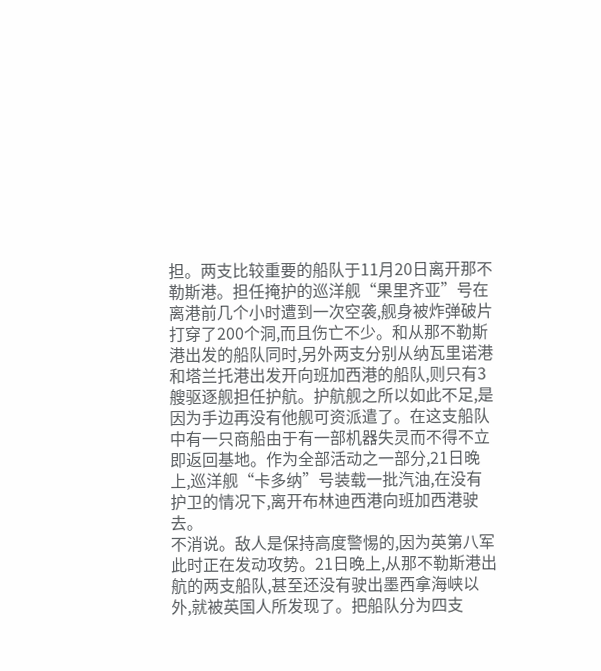担。两支比较重要的船队于11月20日离开那不勒斯港。担任掩护的巡洋舰“果里齐亚”号在离港前几个小时遭到一次空袭,舰身被炸弹破片打穿了200个洞,而且伤亡不少。和从那不勒斯港出发的船队同时,另外两支分别从纳瓦里诺港和塔兰托港出发开向班加西港的船队,则只有3 艘驱逐舰担任护航。护航舰之所以如此不足,是因为手边再没有他舰可资派遣了。在这支船队中有一只商船由于有一部机器失灵而不得不立即返回基地。作为全部活动之一部分,21日晚上,巡洋舰“卡多纳”号装载一批汽油,在没有护卫的情况下,离开布林迪西港向班加西港驶去。
不消说。敌人是保持高度警惕的,因为英第八军此时正在发动攻势。21日晚上,从那不勒斯港出航的两支船队,甚至还没有驶出墨西拿海峡以外,就被英国人所发现了。把船队分为四支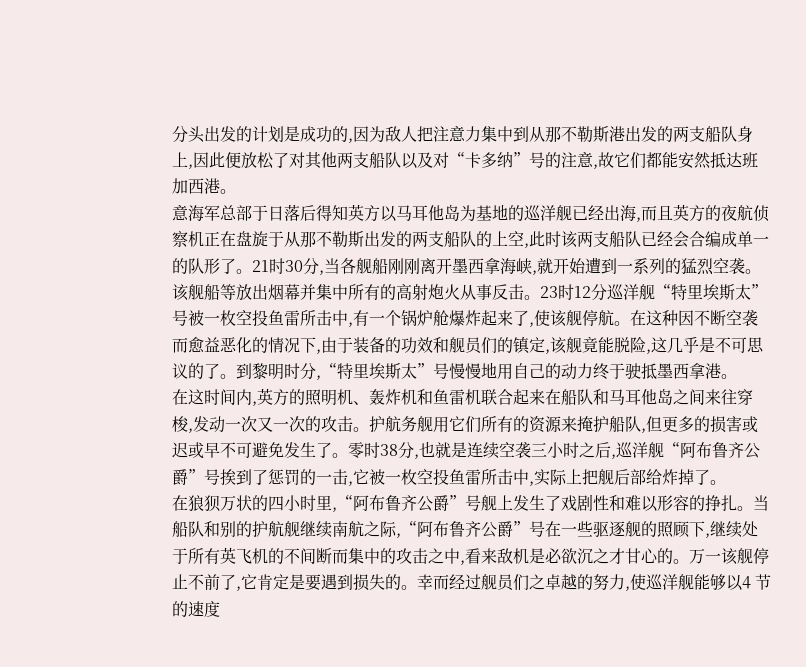分头出发的计划是成功的,因为敌人把注意力集中到从那不勒斯港出发的两支船队身上,因此便放松了对其他两支船队以及对“卡多纳”号的注意,故它们都能安然抵达班加西港。
意海军总部于日落后得知英方以马耳他岛为基地的巡洋舰已经出海,而且英方的夜航侦察机正在盘旋于从那不勒斯出发的两支船队的上空,此时该两支船队已经会合编成单一的队形了。21时30分,当各舰船刚刚离开墨西拿海峡,就开始遭到一系列的猛烈空袭。该舰船等放出烟幕并集中所有的高射炮火从事反击。23时12分巡洋舰“特里埃斯太”号被一枚空投鱼雷所击中,有一个锅炉舱爆炸起来了,使该舰停航。在这种因不断空袭而愈益恶化的情况下,由于装备的功效和舰员们的镇定,该舰竟能脱险,这几乎是不可思议的了。到黎明时分,“特里埃斯太”号慢慢地用自己的动力终于驶抵墨西拿港。
在这时间内,英方的照明机、轰炸机和鱼雷机联合起来在船队和马耳他岛之间来往穿梭,发动一次又一次的攻击。护航务舰用它们所有的资源来掩护船队,但更多的损害或迟或早不可避免发生了。零时38分,也就是连续空袭三小时之后,巡洋舰“阿布鲁齐公爵”号挨到了惩罚的一击,它被一枚空投鱼雷所击中,实际上把舰后部给炸掉了。
在狼狈万状的四小时里,“阿布鲁齐公爵”号舰上发生了戏剧性和难以形容的挣扎。当船队和别的护航舰继续南航之际,“阿布鲁齐公爵”号在一些驱逐舰的照顾下,继续处于所有英飞机的不间断而集中的攻击之中,看来敌机是必欲沉之才甘心的。万一该舰停止不前了,它肯定是要遇到损失的。幸而经过舰员们之卓越的努力,使巡洋舰能够以4 节的速度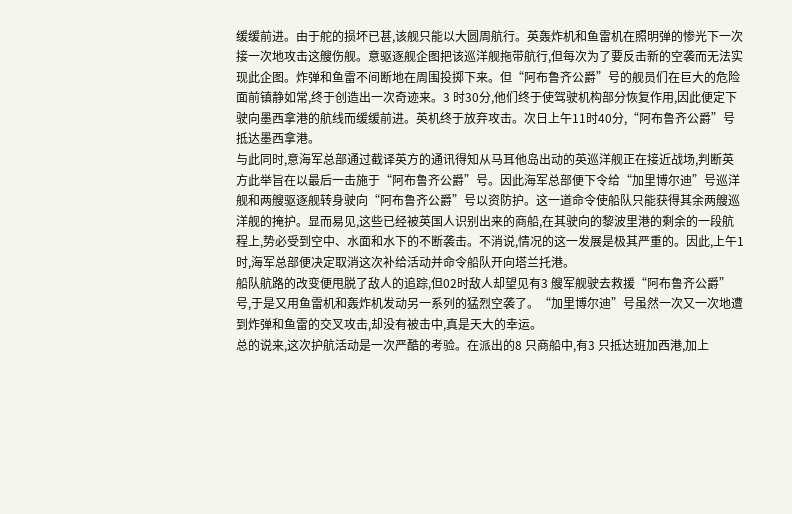缓缓前进。由于舵的损坏已甚,该舰只能以大圆周航行。英轰炸机和鱼雷机在照明弹的惨光下一次接一次地攻击这艘伤舰。意驱逐舰企图把该巡洋舰拖带航行,但每次为了要反击新的空袭而无法实现此企图。炸弹和鱼雷不间断地在周围投掷下来。但“阿布鲁齐公爵”号的舰员们在巨大的危险面前镇静如常,终于创造出一次奇迹来。3 时30分,他们终于使驾驶机构部分恢复作用,因此便定下驶向墨西拿港的航线而缓缓前进。英机终于放弃攻击。次日上午11时40分,“阿布鲁齐公爵”号抵达墨西拿港。
与此同时,意海军总部通过截译英方的通讯得知从马耳他岛出动的英巡洋舰正在接近战场,判断英方此举旨在以最后一击施于“阿布鲁齐公爵”号。因此海军总部便下令给“加里博尔迪”号巡洋舰和两艘驱逐舰转身驶向“阿布鲁齐公爵”号以资防护。这一道命令使船队只能获得其余两艘巡洋舰的掩护。显而易见,这些已经被英国人识别出来的商船,在其驶向的黎波里港的剩余的一段航程上,势必受到空中、水面和水下的不断袭击。不消说,情况的这一发展是极其严重的。因此,上午1时,海军总部便决定取消这次补给活动并命令船队开向塔兰托港。
船队航路的改变便甩脱了敌人的追踪,但02时敌人却望见有3 艘军舰驶去救援“阿布鲁齐公爵”号,于是又用鱼雷机和轰炸机发动另一系列的猛烈空袭了。“加里博尔迪”号虽然一次又一次地遭到炸弹和鱼雷的交叉攻击,却没有被击中,真是天大的幸运。
总的说来,这次护航活动是一次严酷的考验。在派出的8 只商船中,有3 只抵达班加西港,加上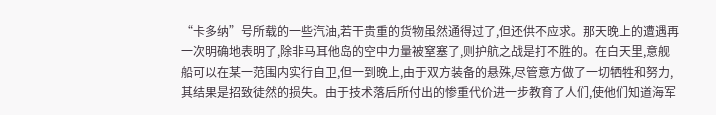“卡多纳”号所载的一些汽油,若干贵重的货物虽然通得过了,但还供不应求。那天晚上的遭遇再一次明确地表明了,除非马耳他岛的空中力量被窒塞了,则护航之战是打不胜的。在白天里,意舰船可以在某一范围内实行自卫,但一到晚上,由于双方装备的悬殊,尽管意方做了一切牺牲和努力,其结果是招致徒然的损失。由于技术落后所付出的惨重代价进一步教育了人们,使他们知道海军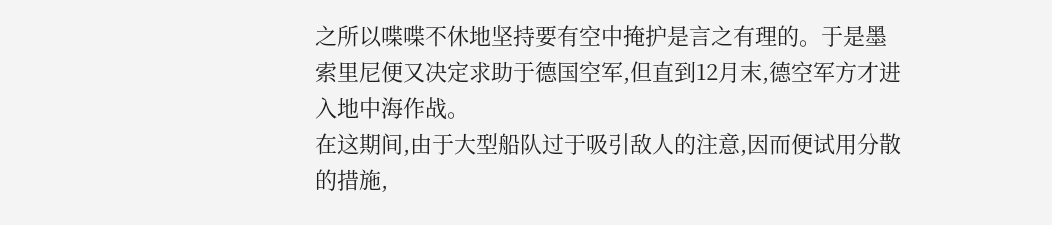之所以喋喋不休地坚持要有空中掩护是言之有理的。于是墨索里尼便又决定求助于德国空军,但直到12月末,德空军方才进入地中海作战。
在这期间,由于大型船队过于吸引敌人的注意,因而便试用分散的措施,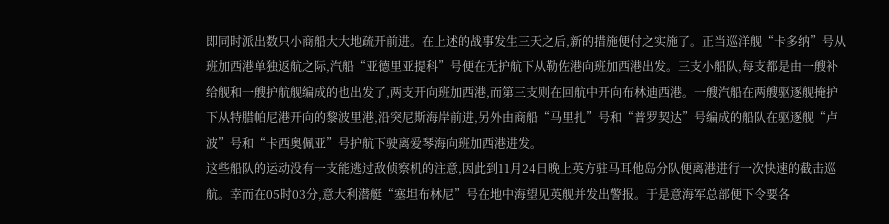即同时派出数只小商船大大地疏开前进。在上述的战事发生三天之后,新的措施便付之实施了。正当巡洋舰“卡多纳”号从班加西港单独返航之际,汽船“亚德里亚提科”号便在无护航下从勒佐港向班加西港出发。三支小船队,每支都是由一艘补给舰和一艘护航舰编成的也出发了,两支开向班加西港,而第三支则在回航中开向布林迪西港。一艘汽船在两艘驱逐舰掩护下从特腊帕尼港开向的黎波里港,沿突尼斯海岸前进,另外由商船“马里扎”号和“普罗契达”号编成的船队在驱逐舰“卢波”号和“卡西奥佩亚”号护航下驶离爱琴海向班加西港进发。
这些船队的运动没有一支能逃过敌侦察机的注意,因此到11月24日晚上英方驻马耳他岛分队便离港进行一次快速的截击巡航。幸而在05时03分,意大利潜艇“塞坦布林尼”号在地中海望见英舰并发出警报。于是意海军总部便下令要各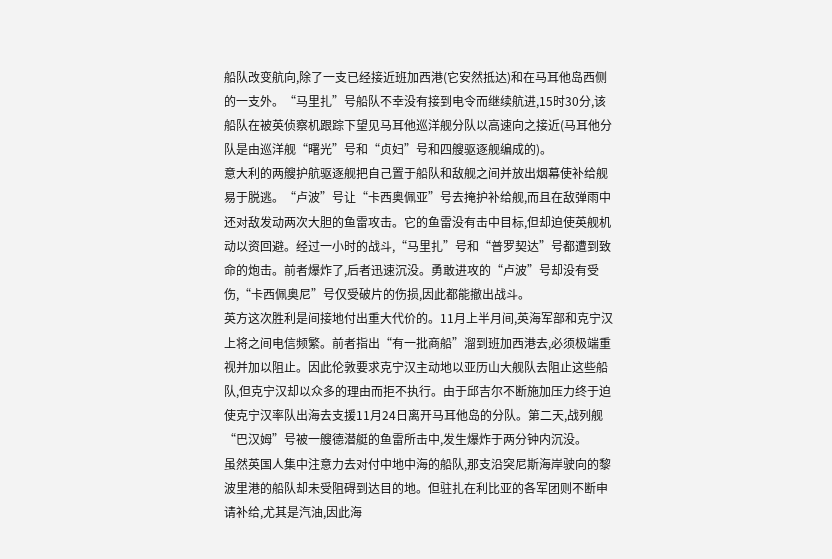船队改变航向,除了一支已经接近班加西港(它安然抵达)和在马耳他岛西侧的一支外。“马里扎”号船队不幸没有接到电令而继续航进,15时30分,该船队在被英侦察机跟踪下望见马耳他巡洋舰分队以高速向之接近(马耳他分队是由巡洋舰“曙光”号和“贞妇”号和四艘驱逐舰编成的)。
意大利的两艘护航驱逐舰把自己置于船队和敌舰之间并放出烟幕使补给舰易于脱逃。“卢波”号让“卡西奥佩亚”号去掩护补给舰,而且在敌弹雨中还对敌发动两次大胆的鱼雷攻击。它的鱼雷没有击中目标,但却迫使英舰机动以资回避。经过一小时的战斗,“马里扎”号和“普罗契达”号都遭到致命的炮击。前者爆炸了,后者迅速沉没。勇敢进攻的“卢波”号却没有受伤,“卡西佩奥尼”号仅受破片的伤损,因此都能撤出战斗。
英方这次胜利是间接地付出重大代价的。11月上半月间,英海军部和克宁汉上将之间电信频繁。前者指出“有一批商船”溜到班加西港去,必须极端重视并加以阻止。因此伦敦要求克宁汉主动地以亚历山大舰队去阻止这些船队,但克宁汉却以众多的理由而拒不执行。由于邱吉尔不断施加压力终于迫使克宁汉率队出海去支援11月24日离开马耳他岛的分队。第二天,战列舰“巴汉姆”号被一艘德潜艇的鱼雷所击中,发生爆炸于两分钟内沉没。
虽然英国人集中注意力去对付中地中海的船队,那支沿突尼斯海岸驶向的黎波里港的船队却未受阻碍到达目的地。但驻扎在利比亚的各军团则不断申请补给,尤其是汽油,因此海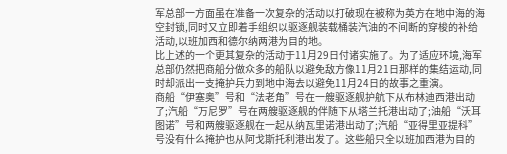军总部一方面虽在准备一次复杂的活动以打破现在被称为英方在地中海的海空封锁,同时又立即着手组织以驱逐舰装载桶装汽油的不间断的穿梭的补给活动,以班加西和德尔纳两港为目的地。
比上述的一个更其复杂的活动于11月29日付诸实施了。为了适应环境,海军总部仍然把商船分做众多的船队以避免敌方像11月21日那样的集结运动,同时却派出一支掩护兵力到地中海去以避免11月24日的故事之重演。
商船“伊塞奥”号和“法老角”号在一艘驱逐舰护航下从布林迪西港出动了;汽船“万尼罗”号在两艘驱逐舰的伴随下从塔兰托港出动了;油船“沃耳图诺”号和两艘驱逐舰在一起从纳瓦里诺港出动了;汽船“亚得里亚提科”号没有什么掩护也从阿戈斯托利港出发了。这些船只全以班加西港为目的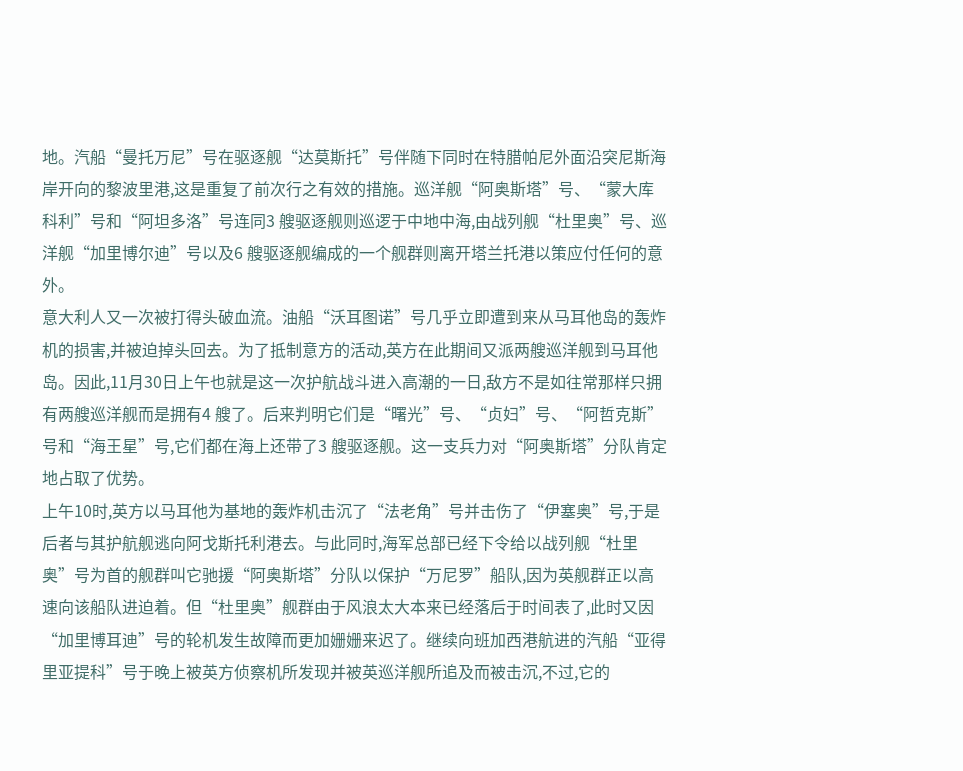地。汽船“曼托万尼”号在驱逐舰“达莫斯托”号伴随下同时在特腊帕尼外面沿突尼斯海岸开向的黎波里港,这是重复了前次行之有效的措施。巡洋舰“阿奥斯塔”号、“蒙大库科利”号和“阿坦多洛”号连同3 艘驱逐舰则巡逻于中地中海,由战列舰“杜里奥”号、巡洋舰“加里博尔迪”号以及6 艘驱逐舰编成的一个舰群则离开塔兰托港以策应付任何的意外。
意大利人又一次被打得头破血流。油船“沃耳图诺”号几乎立即遭到来从马耳他岛的轰炸机的损害,并被迫掉头回去。为了抵制意方的活动,英方在此期间又派两艘巡洋舰到马耳他岛。因此,11月30日上午也就是这一次护航战斗进入高潮的一日,敌方不是如往常那样只拥有两艘巡洋舰而是拥有4 艘了。后来判明它们是“曙光”号、“贞妇”号、“阿哲克斯”号和“海王星”号,它们都在海上还带了3 艘驱逐舰。这一支兵力对“阿奥斯塔”分队肯定地占取了优势。
上午10时,英方以马耳他为基地的轰炸机击沉了“法老角”号并击伤了“伊塞奥”号,于是后者与其护航舰逃向阿戈斯托利港去。与此同时,海军总部已经下令给以战列舰“杜里奥”号为首的舰群叫它驰援“阿奥斯塔”分队以保护“万尼罗”船队,因为英舰群正以高速向该船队进迫着。但“杜里奥”舰群由于风浪太大本来已经落后于时间表了,此时又因“加里博耳迪”号的轮机发生故障而更加姗姗来迟了。继续向班加西港航进的汽船“亚得里亚提科”号于晚上被英方侦察机所发现并被英巡洋舰所追及而被击沉,不过,它的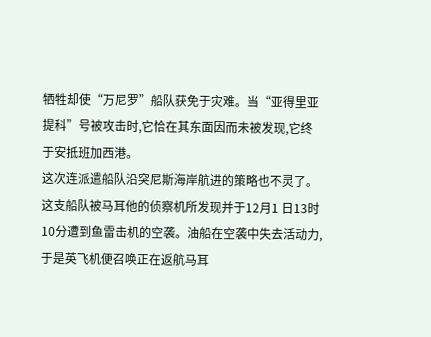牺牲却使“万尼罗”船队获免于灾难。当“亚得里亚提科”号被攻击时,它恰在其东面因而未被发现,它终于安抵班加西港。
这次连派遣船队沿突尼斯海岸航进的策略也不灵了。这支船队被马耳他的侦察机所发现并于12月1 日13时10分遭到鱼雷击机的空袭。油船在空袭中失去活动力,于是英飞机便召唤正在返航马耳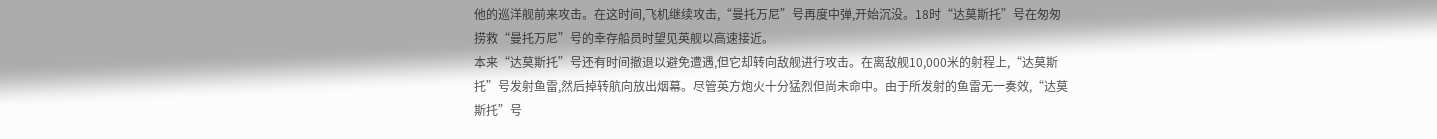他的巡洋舰前来攻击。在这时间,飞机继续攻击,“曼托万尼”号再度中弹,开始沉没。18时“达莫斯托”号在匆匆捞救“曼托万尼”号的幸存船员时望见英舰以高速接近。
本来“达莫斯托”号还有时间撤退以避免遭遇,但它却转向敌舰进行攻击。在离敌舰10,000米的射程上,“达莫斯托”号发射鱼雷,然后掉转航向放出烟幕。尽管英方炮火十分猛烈但尚未命中。由于所发射的鱼雷无一奏效,“达莫斯托”号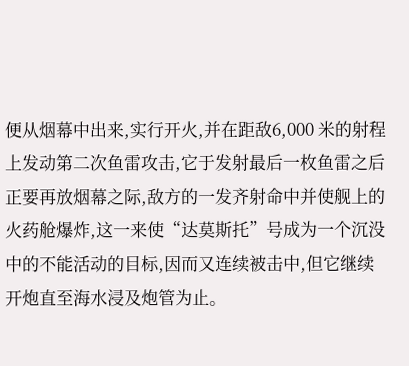便从烟幕中出来,实行开火,并在距敌6,000 米的射程上发动第二次鱼雷攻击,它于发射最后一枚鱼雷之后正要再放烟幕之际,敌方的一发齐射命中并使舰上的火药舱爆炸,这一来使“达莫斯托”号成为一个沉没中的不能活动的目标,因而又连续被击中,但它继续开炮直至海水浸及炮管为止。